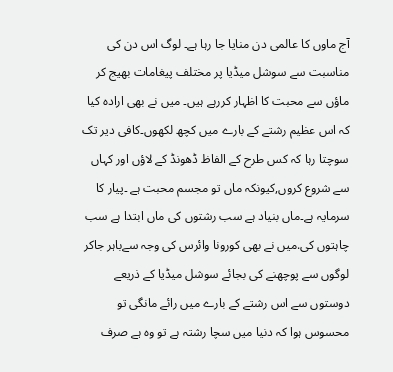آج ماوں کا عالمی دن منایا جا رہا ہے۔ لوگ اس دن کی مناسبت سے سوشل میڈیا پر مختلف پیغامات بھیج کر ماؤں سے محبت کا اظہار کررہے ہیں۔ میں نے بھی ارادہ کیا کہ اس عظیم رشتے کے بارے میں کچھ لکھوں۔کافی دیر تک سوچتا رہا کہ کس طرح کے الفاظ ڈھونڈ کے لاؤں اور کہاں سے شروع کروں,کیونکہ ماں تو مجسم محبت ہے ۔پیار کا سرمایہ ہے۔ماں بنیاد ہے سب رشتوں کی ماں ابتدا ہے سب چاہتوں کی.میں نے بھی کورونا وائرس کی وجہ سےباہر جاکر لوگوں سے پوچھنے کی بجائے سوشل میڈیا کے ذریعے دوستوں سے اس رشتے کے بارے میں رائے مانگی تو محسوس ہوا کہ دنیا میں سچا رشتہ ہے تو وہ ہے صرف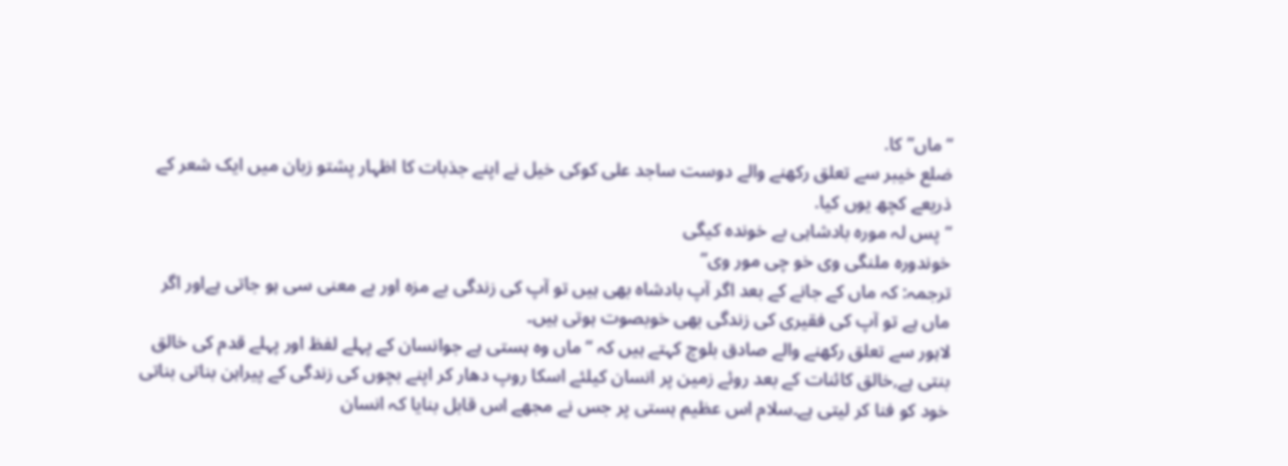“ماں”کا.
ضلع خیبر سے تعلق رکھنے والے دوست ساجد علی کوکی خیل نے اپنے جذبات کا اظہار پشتو زبان میں ایک شعر کے ذریعے کچھ یوں کیا.
“پس لہ مورہ بادشاہی بے خوندہ کیگی
خوندورہ ملنگی وی خو چی مور وی”
ترجمہ: کہ ماں کے جانے کے بعد اگر آپ بادشاہ بھی ہیں تو آپ کی زندگی بے مزہ اور بے معنی سی ہو جاتی ہےاور اگر ماں ہے تو آپ کی فقیری کی زندگی بھی خوبصوت ہوتی ہیں۔
لاہور سے تعلق رکھنے والے صادق بلوچ کہتے ہیں کہ “ماں وہ ہستی ہے جوانسان کے پہلے لفظ اور پہلے قدم کی خالق بنتی ہے,خالق کائنات کے بعد روئے زمین پر انسان کیلئے اسکا روپ دھار کر اپنے بچوں کی زندگی کے پیراہن بناتی بناتی خود کو فنا کر لیتی ہے۔سلام اس عظیم ہستی پر جس نے مجھے اس قابل بنایا کہ انسان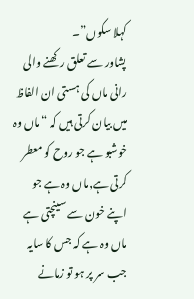کہلا سکوں”۔
پشاور سے تعلق رکھنے والی رانی ماں کی ہستی ان الفاظ میں بیان کرتی ہیں کہ “ماں وہ خوشبو ہے جو روح کو معطر کرتی ہے,ماں وہ ہے جو اپنے خون سے سینچتی ہے ماں وہ ہے کہ جس کا سایہ جب سر پر ہو تو زمانے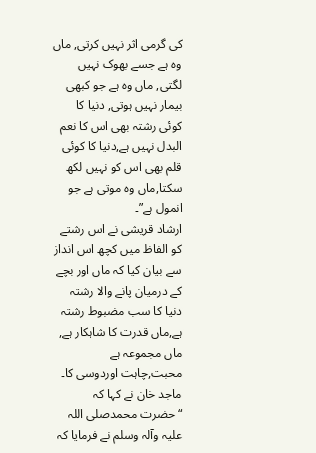کی گرمی اثر نہیں کرتی, ماں وہ ہے جسے بھوک نہیں لگتی, ماں وہ ہے جو کبھی بیمار نہیں ہوتی, دنیا کا کوئی رشتہ بھی اس کا نعم البدل نہیں ہے,دنیا کا کوئی قلم بھی اس کو نہیں لکھ سکتا,ماں وہ موتی ہے جو انمول ہے”۔
ارشاد قریشی نے اس رشتے کو الفاظ میں کچھ اس انداز سے بیان کیا کہ ماں اور بچے کے درمیان پانے والا رشتہ دنیا کا سب مضبوط رشتہ ہے,ماں قدرت کا شاہکار ہے, ماں مجموعہ ہے محبت,چاہت اوردوسی کا۔
ماجد خان نے کہا کہ “حضرت محمدصلی اللہ علیہ وآلہ وسلم نے فرمایا کہ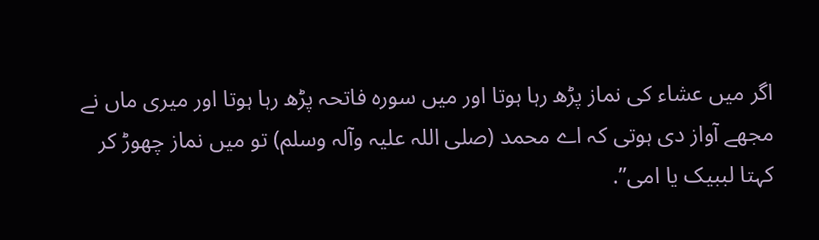اگر میں عشاء کی نماز پڑھ رہا ہوتا اور میں سورہ فاتحہ پڑھ رہا ہوتا اور میری ماں نے مجھے آواز دی ہوتی کہ اے محمد (صلی اللہ علیہ وآلہ وسلم) تو میں نماز چھوڑ کر کہتا لببیک یا امی”.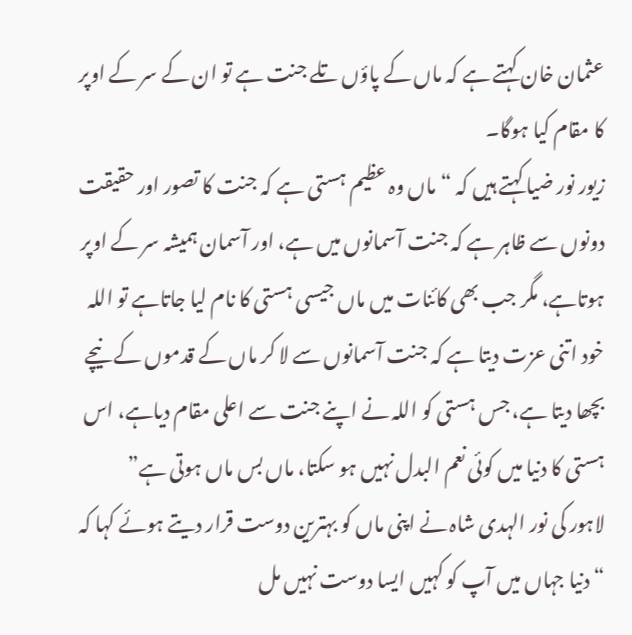عثمان خان کہتے ہے کہ ماں کے پاؤں تلے جنت ہے تو ان کے سر کے اوپر کا مقام کیا ہوگا۔
زیور نور ضیا کہتے ہیں کہ “ماں وہ عظیم ہستی ہے کہ جنت کا تصور اور حقیقت دونوں سے ظاہر ہے کہ جنت آسمانوں میں ہے، اور آسمان ہمیشہ سر کے اوپر ہوتاہے، مگر جب بھی کائنات میں ماں جیسی ہستی کا نام لیا جاتاہے تو اللہ خود اتنی عزت دیتا ہے کہ جنت آسمانوں سے لا کر ماں کے قدموں کے نیچے بچھا دیتا ہے، جس ہستی کو اللہ نے اپنے جنت سے اعلی مقام دیاہے، اس ہستی کا دنیا میں کوئی نعم البدل نہیں ہو سکتا، ماں بس ماں ہوتی ہے”
لاہور کی نور الہدی شاہ نے اپنی ماں کو بہترین دوست قرار دیتے ہوئے کہا کہ “دنیا جہاں میں آپ کو کہیں ایسا دوست نہیں مل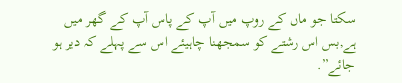سکتا جو ماں کے روپ میں آپ کے پاس آپ کے گھر میں ہے,بس اس رشتے کو سمجھنا چاہیئے اس سے پہلے کہ دیر ہو جائے”.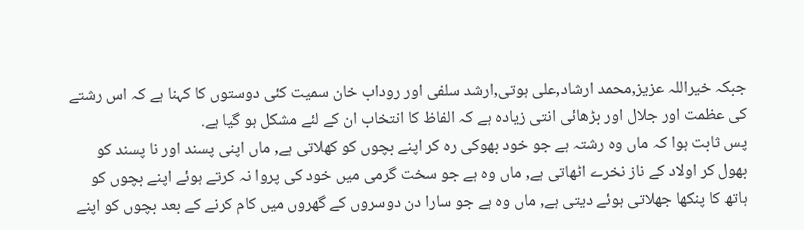جبکہ خیراللہ عزیز,محمد ارشاد,علی ہوتی,ارشد سلفی اور روداب خان سمیت کئی دوستوں کا کہنا ہے کہ اس رشتے کی عظمت اور جلال اور بڑھائی انتی زیادہ ہے کہ الفاظ کا انتخاب ان کے لئے مشکل ہو گیا ہے.
پس ثابت ہوا کہ ماں وہ رشتہ ہے جو خود بھوکی رہ کر اپنے بچوں کو کھلاتی ہے, ماں اپنی پسند اور نا پسند کو بھول کر اولاد کے ناز نخرے اٹھاتی ہے, ماں وہ ہے جو سخت گرمی میں خود کی پروا نہ کرتے ہوئے اپنے بچوں کو ہاتھ کا پنکھا جھلاتی ہوئے دیتی ہے, ماں وہ ہے جو سارا دن دوسروں کے گھروں میں کام کرنے کے بعد بچوں کو اپنے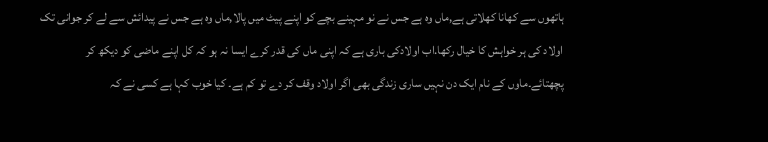ہاتھوں سے کھانا کھلاتی ہے,ماں وہ ہے جس نے نو مہینے بچے کو اپنے پیٹ میں پالا,ماں وہ ہے جس نے پیدائش سے لے کر جوانی تک اولاد کی ہر خواہش کا خیال رکھا.اب اولادکی باری ہے کہ اپنی ماں کی قدر کرے ایسا نہ ہو کہ کل اپنے ماضی کو دیکھ کر پچھتائے۔ماوں کے نام ایک دن نہیں ساری زندگی بھی اگر اولاد وقف کر دے تو کم ہے۔ کیا خوب کہا ہے کسی نے کہ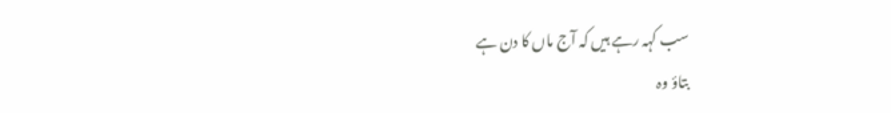سب کہہ رہے ہیں کہ آج ماں کا دن ہے
بتاؤ وہ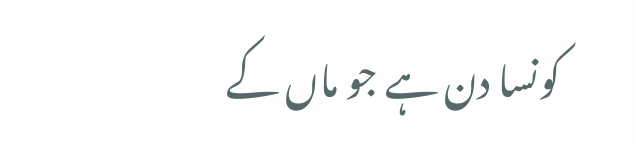کونسا دن ہے جو ماں کے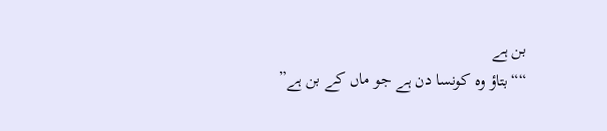بن ہے
““بتاؤ وہ کونسا دن ہے جو ماں کے بن ہے”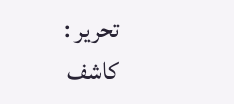تحریر : کاشف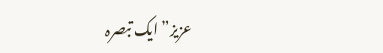عزیز” ایک تبصرہ